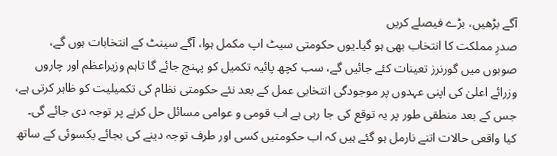آگے بڑھیں، بڑے فیصلے کریں
صدرِ مملکت کا انتخاب بھی ہو گیا۔یوں حکومتی سیٹ اپ مکمل ہوا، آگے سینٹ کے انتخابات ہوں گے، صوبوں میں گورنرز تعینات کئے جائیں گے، سب کچھ پائیہ تکمیل کو پہنچ جائے گا تاہم وزیراعظم اور چاروں وزرائے اعلیٰ کی اپنی عہدوں پر موجودگی انتخابی عمل کے بعد نئے حکومتی نظام کی تکمیلیت کو ظاہر کرتی ہے، جس کے بعد منطقی طور پر یہ توقع کی جا رہی ہے اب قومی و عوامی مسائل حل کرنے پر توجہ دی جائے گی۔ کیا واقعی حالات اتنے نارمل ہو گئے ہیں کہ اب حکومتیں کسی اور طرف توجہ دینے کی بجائے یکسوئی کے ساتھ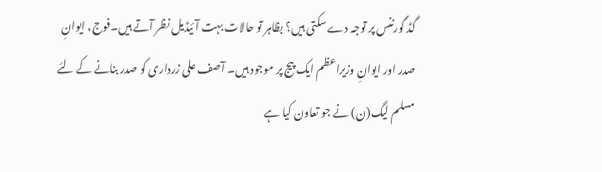گڈ گورننس پر توجہ دے سکتی ہیں؟ بظاہر تو حالات بہت آئیڈیل نظر آتے ہیں۔فوج، ایوانِ صدر اور ایوانِ وزیراعظم ایک پیج پر موجود ہیں۔ آصف علی زرداری کو صدر بنانے کے لئے مسلم لیگ(ن) نے جو تعاون کیا ہے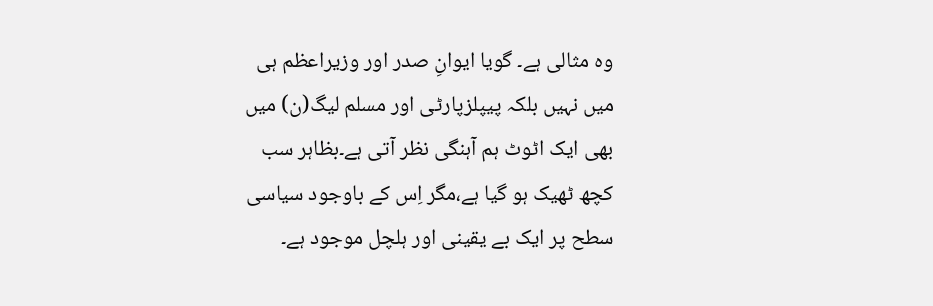وہ مثالی ہے۔ گویا ایوانِ صدر اور وزیراعظم ہی میں نہیں بلکہ پیپلزپارٹی اور مسلم لیگ(ن) میں بھی ایک اٹوٹ ہم آہنگی نظر آتی ہے۔بظاہر سب کچھ ٹھیک ہو گیا ہے،مگر اِس کے باوجود سیاسی سطح پر ایک بے یقینی اور ہلچل موجود ہے۔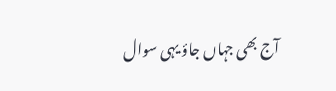آج بھی جہاں جاؤ یہی سوال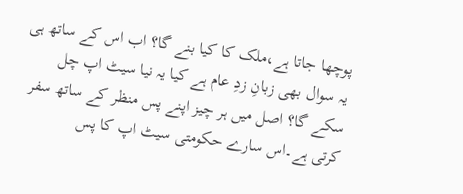پوچھا جاتا ہے،ملک کا کیا بنے گا؟ اب اس کے ساتھ ہی یہ سوال بھی زبانِ زدِ عام ہے کیا یہ نیا سیٹ اپ چل سکے گا؟ اصل میں ہر چیز اپنے پس منظر کے ساتھ سفر کرتی ہے۔اس سارے حکومتی سیٹ اپ کا پس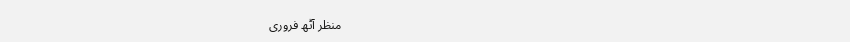منظر آٹھ فروری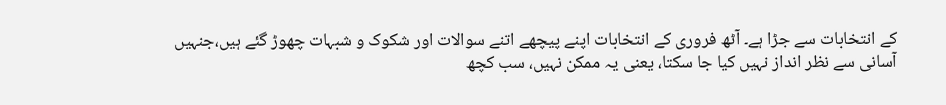کے انتخابات سے جڑا ہے۔ آٹھ فروری کے انتخابات اپنے پیچھے اتنے سوالات اور شکوک و شبہات چھوڑ گئے ہیں،جنہیں آسانی سے نظر انداز نہیں کیا جا سکتا، یعنی یہ ممکن نہیں، سب کچھ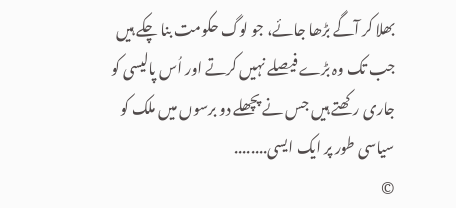بھلا کر آگے بڑھا جائے، جو لوگ حکومت بنا چکے ہیں جب تک وہ بڑے فیصلے نہیں کرتے اور اُس پالیسی کو جاری رکھتے ہیں جس نے پچھلے دو برسوں میں ملک کو سیاسی طور پر ایک ایسی........
©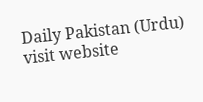Daily Pakistan (Urdu)
visit website